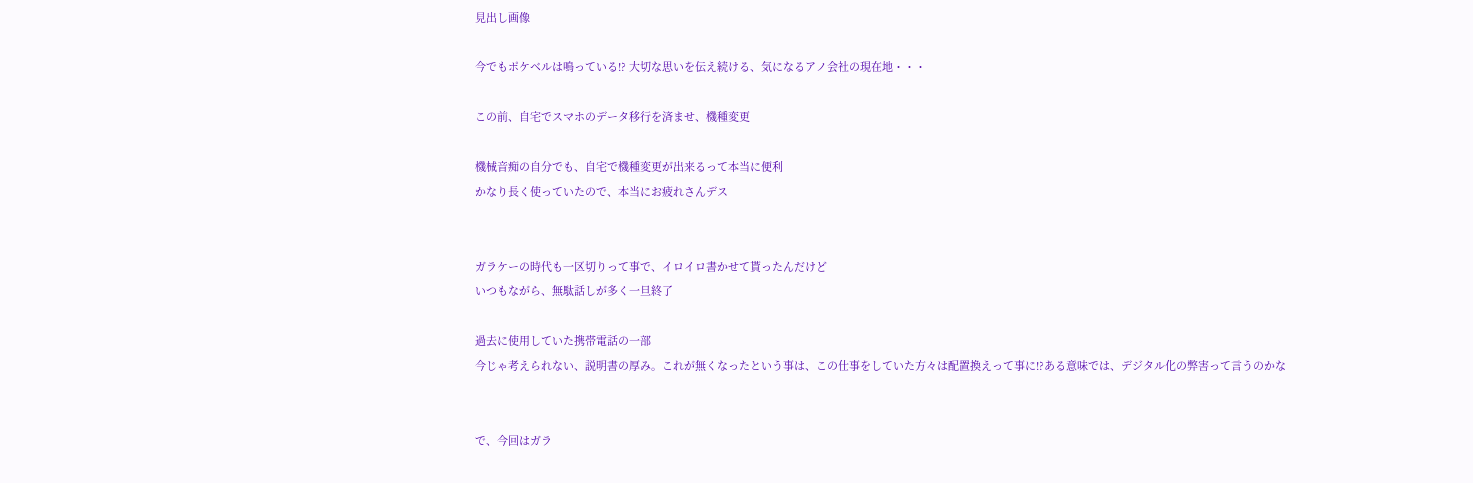見出し画像

今でもポケベルは鳴っている!? 大切な思いを伝え続ける、気になるアノ会社の現在地・・・

この前、自宅でスマホのデータ移行を済ませ、機種変更

機械音痴の自分でも、自宅で機種変更が出来るって本当に便利
かなり長く使っていたので、本当にお疲れさんデス


ガラケーの時代も一区切りって事で、イロイロ書かせて貰ったんだけど
いつもながら、無駄話しが多く一旦終了

過去に使用していた携帯電話の一部
今じゃ考えられない、説明書の厚み。これが無くなったという事は、この仕事をしていた方々は配置換えって事に!?ある意味では、デジタル化の弊害って言うのかな


で、今回はガラ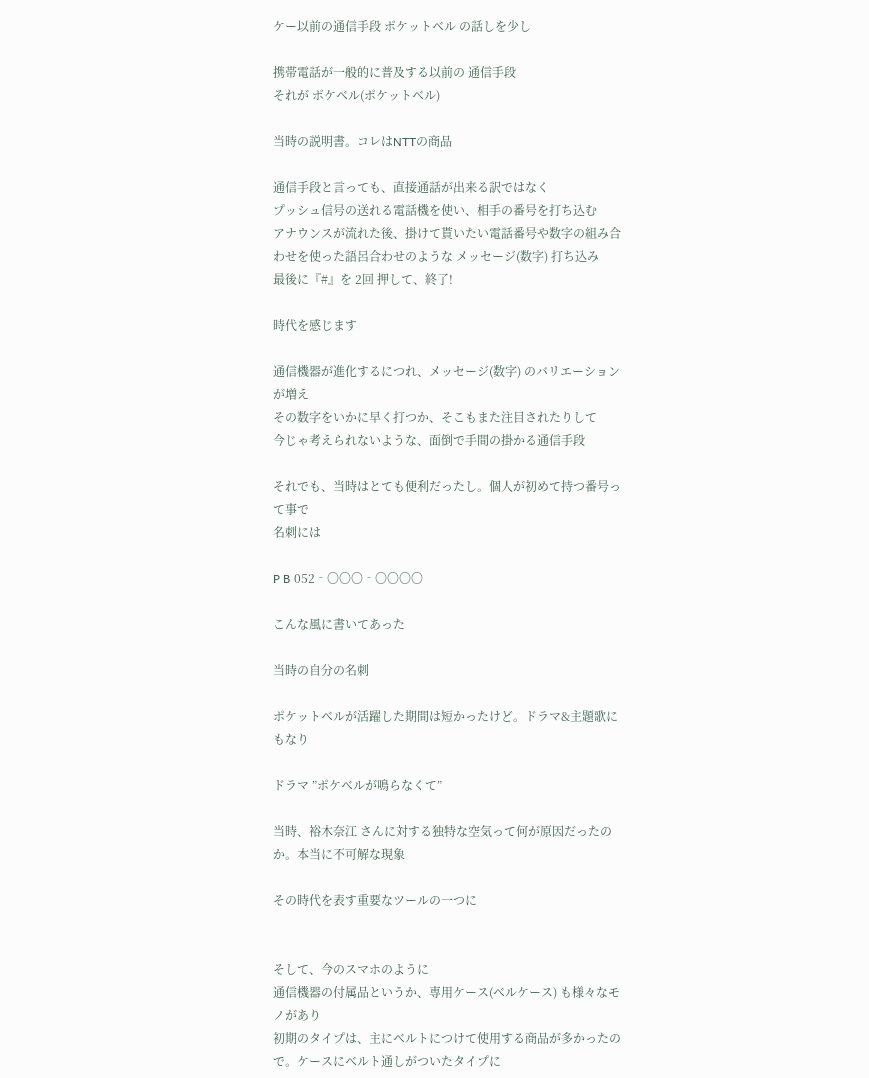ケー以前の通信手段 ポケットベル の話しを少し

携帯電話が一般的に普及する以前の 通信手段
それが ポケベル(ポケットベル)

当時の説明書。コレはNTTの商品

通信手段と言っても、直接通話が出来る訳ではなく
プッシュ信号の送れる電話機を使い、相手の番号を打ち込む
アナウンスが流れた後、掛けて貰いたい電話番号や数字の組み合わせを使った語呂合わせのような メッセージ(数字) 打ち込み
最後に『#』を 2回 押して、終了!

時代を感じます

通信機器が進化するにつれ、メッセージ(数字) のバリエーションが増え
その数字をいかに早く打つか、そこもまた注目されたりして
今じゃ考えられないような、面倒で手間の掛かる通信手段

それでも、当時はとても便利だったし。個人が初めて持つ番号って事で
名刺には

P B 052‐〇〇〇‐〇〇〇〇

こんな風に書いてあった

当時の自分の名刺

ポケットベルが活躍した期間は短かったけど。ドラマ&主題歌にもなり

ドラマ ”ポケベルが鳴らなくて”

当時、裕木奈江 さんに対する独特な空気って何が原因だったのか。本当に不可解な現象

その時代を表す重要なツールの一つに


そして、今のスマホのように
通信機器の付属品というか、専用ケース(ベルケース) も様々なモノがあり
初期のタイプは、主にベルトにつけて使用する商品が多かったので。ケースにベルト通しがついたタイプに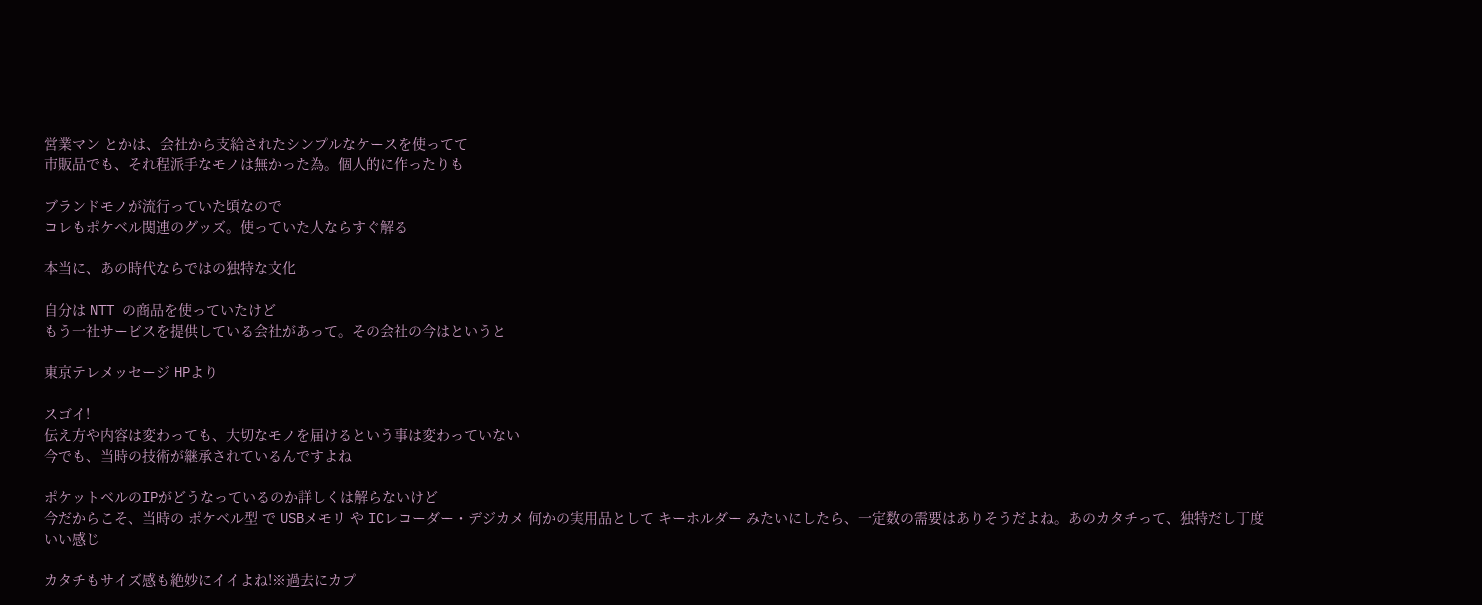営業マン とかは、会社から支給されたシンプルなケースを使ってて
市販品でも、それ程派手なモノは無かった為。個人的に作ったりも

ブランドモノが流行っていた頃なので
コレもポケベル関連のグッズ。使っていた人ならすぐ解る

本当に、あの時代ならではの独特な文化

自分は NTT の商品を使っていたけど
もう一社サービスを提供している会社があって。その会社の今はというと

東京テレメッセージ HPより

スゴイ!
伝え方や内容は変わっても、大切なモノを届けるという事は変わっていない
今でも、当時の技術が継承されているんですよね

ポケットベルのIPがどうなっているのか詳しくは解らないけど
今だからこそ、当時の ポケベル型 で USBメモリ や ICレコーダー・デジカメ 何かの実用品として キーホルダー みたいにしたら、一定数の需要はありそうだよね。あのカタチって、独特だし丁度いい感じ

カタチもサイズ感も絶妙にイイよね!※過去にカプ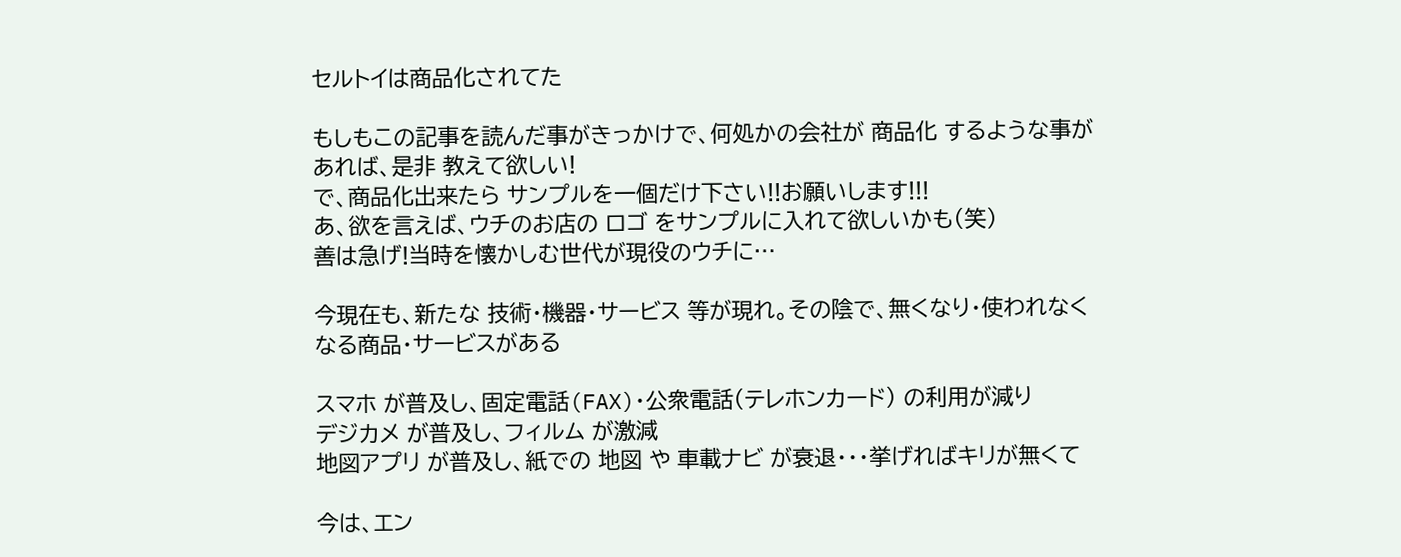セルトイは商品化されてた

もしもこの記事を読んだ事がきっかけで、何処かの会社が 商品化 するような事があれば、是非 教えて欲しい!
で、商品化出来たら サンプルを一個だけ下さい!!お願いします!!!
あ、欲を言えば、ウチのお店の ロゴ をサンプルに入れて欲しいかも(笑)
善は急げ!当時を懐かしむ世代が現役のウチに…

今現在も、新たな 技術・機器・サービス 等が現れ。その陰で、無くなり・使われなくなる商品・サービスがある

スマホ が普及し、固定電話(FAX)・公衆電話(テレホンカード) の利用が減り
デジカメ が普及し、フィルム が激減
地図アプリ が普及し、紙での 地図 や 車載ナビ が衰退・・・挙げればキリが無くて

今は、エン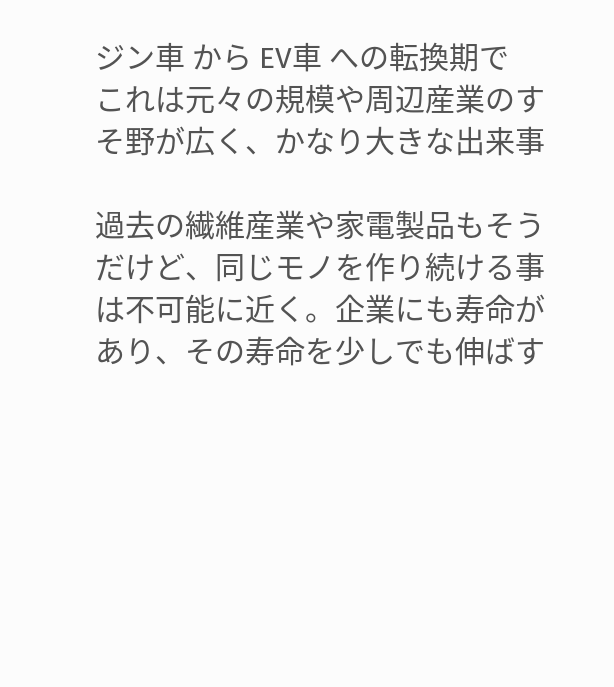ジン車 から EV車 への転換期で
これは元々の規模や周辺産業のすそ野が広く、かなり大きな出来事

過去の繊維産業や家電製品もそうだけど、同じモノを作り続ける事は不可能に近く。企業にも寿命があり、その寿命を少しでも伸ばす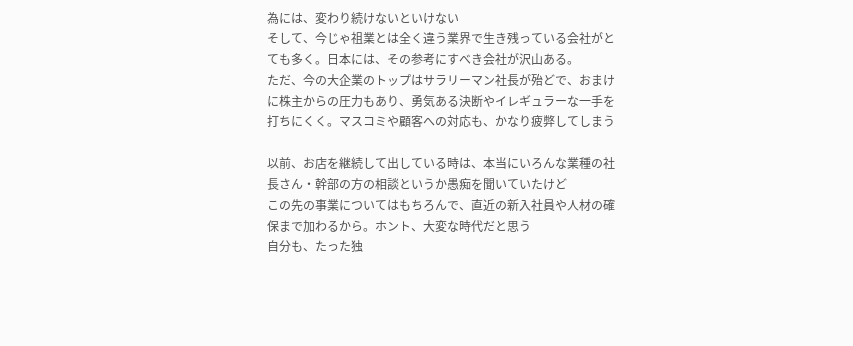為には、変わり続けないといけない
そして、今じゃ祖業とは全く違う業界で生き残っている会社がとても多く。日本には、その参考にすべき会社が沢山ある。
ただ、今の大企業のトップはサラリーマン社長が殆どで、おまけに株主からの圧力もあり、勇気ある決断やイレギュラーな一手を打ちにくく。マスコミや顧客への対応も、かなり疲弊してしまう

以前、お店を継続して出している時は、本当にいろんな業種の社長さん・幹部の方の相談というか愚痴を聞いていたけど
この先の事業についてはもちろんで、直近の新入社員や人材の確保まで加わるから。ホント、大変な時代だと思う
自分も、たった独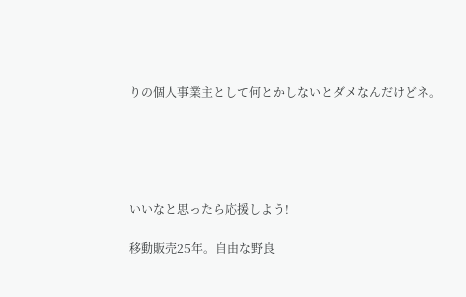りの個人事業主として何とかしないとダメなんだけどネ。





いいなと思ったら応援しよう!

移動販売25年。自由な野良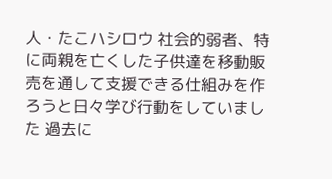人・たこハシロウ 社会的弱者、特に両親を亡くした子供達を移動販売を通して支援できる仕組みを作ろうと日々学び行動をしていました 過去に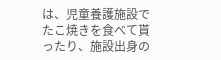は、児童養護施設でたこ焼きを食べて貰ったり、施設出身の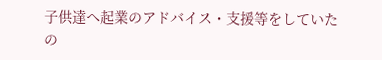子供達へ起業のアドバイス・支援等をしていたの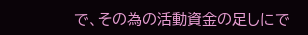で、その為の活動資金の足しにで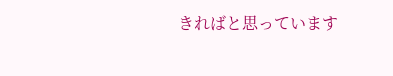きればと思っています